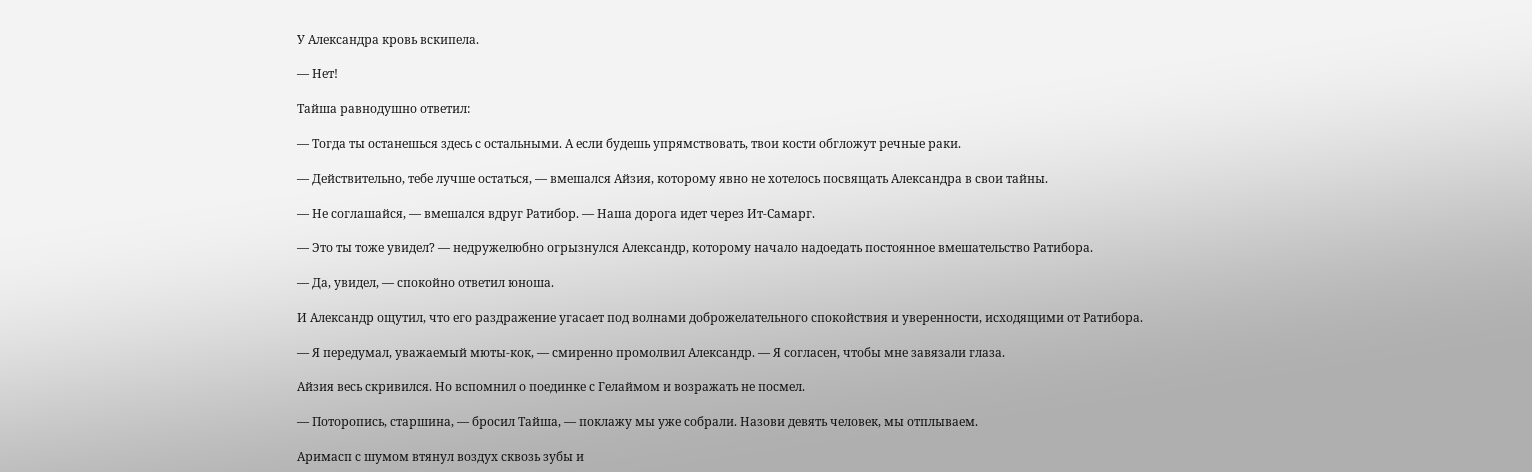У Александра кровь вскипела.

— Нет!

Тайша равнодушно ответил:

— Тогда ты останешься здесь с остальными. А если будешь упрямствовать, твои кости обгложут речные раки.

— Действительно, тебе лучше остаться, — вмешался Айзия, которому явно не хотелось посвящать Александра в свои тайны.

— Не соглашайся, — вмешался вдруг Ратибор. — Наша дорога идет через Ит-Самарг.

— Это ты тоже увидел? — недружелюбно огрызнулся Александр, которому начало надоедать постоянное вмешательство Ратибора.

— Да, увидел, — спокойно ответил юноша.

И Александр ощутил, что его раздражение угасает под волнами доброжелательного спокойствия и уверенности, исходящими от Ратибора.

— Я передумал, уважаемый мюты-кок, — смиренно промолвил Александр. — Я согласен, чтобы мне завязали глаза.

Айзия весь скривился. Но вспомнил о поединке с Гелаймом и возражать не посмел.

— Поторопись, старшина, — бросил Тайша, — поклажу мы уже собрали. Назови девять человек, мы отплываем.

Аримасп с шумом втянул воздух сквозь зубы и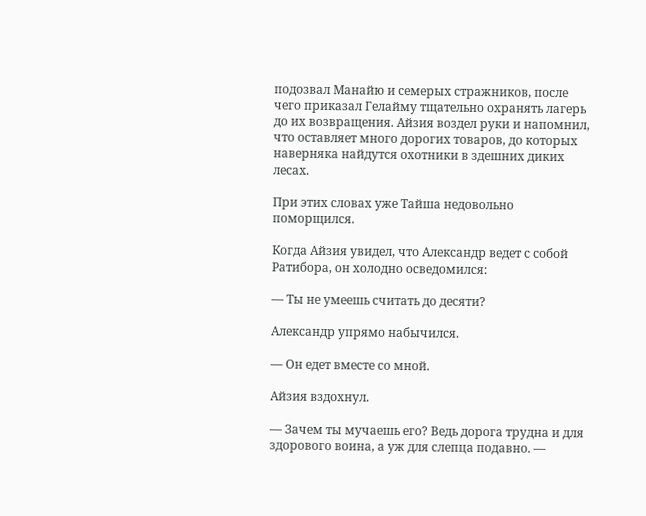подозвал Манайю и семерых стражников, после чего приказал Гелайму тщательно охранять лагерь до их возвращения. Айзия воздел руки и напомнил, что оставляет много дорогих товаров, до которых наверняка найдутся охотники в здешних диких лесах.

При этих словах уже Тайша недовольно поморщился.

Когда Айзия увидел, что Александр ведет с собой Ратибора, он холодно осведомился:

— Ты не умеешь считать до десяти?

Александр упрямо набычился.

— Он едет вместе со мной.

Айзия вздохнул.

— Зачем ты мучаешь его? Ведь дорога трудна и для здорового воина, а уж для слепца подавно. —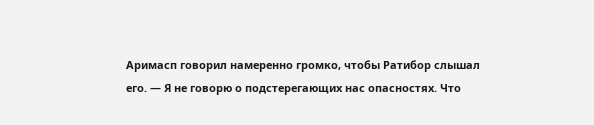Аримасп говорил намеренно громко, чтобы Ратибор слышал его. — Я не говорю о подстерегающих нас опасностях. Что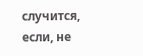случится, если, не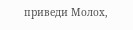приведи Молох,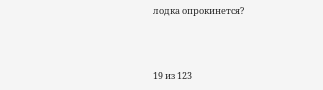лодка опрокинется?



19 из 123